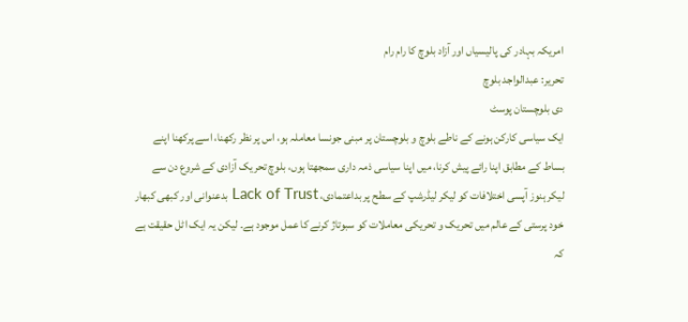امریکہ بہادر کی پالیسیاں اور آزاد بلوچ کا رام رام
تحریر: عبدالواجد بلوچ
دی بلوچستان پوسٹ
ایک سیاسی کارکن ہونے کے ناطے بلوچ و بلوچستان پر مبنی جونسا معاملہ ہو، اس پر نظر رکھنا، اسے پرکھنا اپنے بساط کے مطابق اپنا رائے پیش کرنا، میں اپنا سیاسی ذمہ داری سمجھتا ہوں، بلوچ تحریک آزادی کے شروع دن سے لیکر ہنوز آپسی اختلافات کو لیکر لیڈرشپ کے سطح پر بداعتمادی، Lack of Trust بدعنوانی اور کبھی کبھار خود پرستی کے عالم میں تحریک و تحریکی معاملات کو سبوتاژ کرنے کا عمل موجود ہے۔ لیکن یہ ایک اٹل حقیقت ہے کہ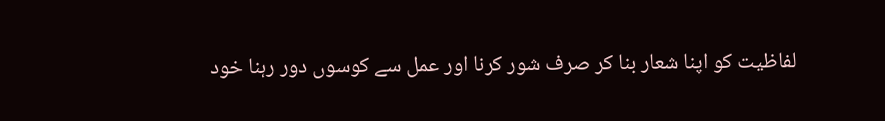لفاظیت کو اپنا شعار بنا کر صرف شور کرنا اور عمل سے کوسوں دور رہنا خود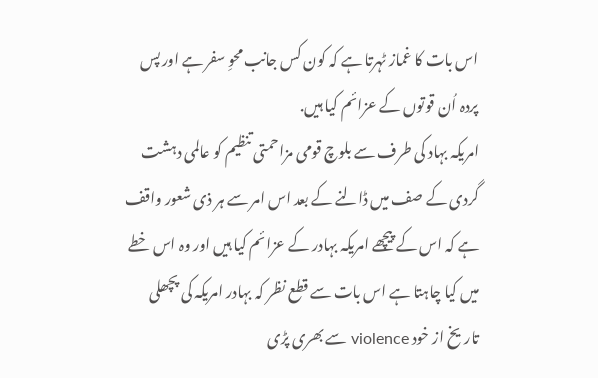اس بات کا غماز ٹہرتا ہے کہ کون کس جانب محوِ سفر ہے اور پس پردہ اُن قوتوں کے عزائم کیا ہیں.
امریکہ بہاد کی طرف سے بلوچ قومی مزاحمتی تنظیم کو عالمی دہشت گردی کے صف میں ڈالنے کے بعد اس امر سے ہر ذی شعور واقف ہے کہ اس کے پیچھے امریکہ بہادر کے عزائم کیا ہیں اور وہ اس خطے میں کیا چاہتا ہے اس بات سے قطع نظر کہ بہادر امریکہ کی پچھلی تاریخ از خود violence سے بھری پڑی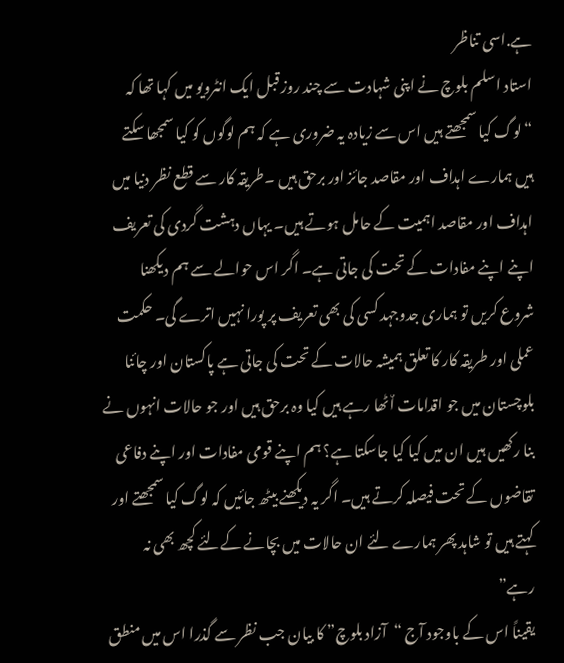ہے.اسی تناظر
استاد اسلم بلوچ نے اپنی شہادت سے چند روز قبل ایک انٹرویو میں کہا تھا کہ
“لوگ کیا سمجھتے ہیں اس سے زیادہ یہ ضروری ہے کہ ہم لوگوں کو کیا سمجھا سکتے ہیں ہمارے اہداف اور مقاصد جائز اور برحق ہیں ۔طریقہ کار سے قطع نظر دنیا میں اہداف اور مقاصد اہمیت کے حامل ہوتے ہیں۔ یہاں دہشت گردی کی تعریف اپنے اپنے مفادات کے تحت کی جاتی ہے۔ اگر اس حوالے سے ہم دیکھنا شروع کریں تو ہماری جدوجہد کسی کی بھی تعریف پر پورا نہیں اترے گی۔ حکمت عملی اور طریقہ کار کا تعلق ہمیشہ حالات کے تحت کی جاتی ہے پاکستان اور چائنا بلوچستان میں جو اقدامات اٌٹھا رہے ہیں کیا وہ برحق ہیں اور جو حالات انہوں نے بنا رکھیں ہیں ان میں کیا کیا جاسکتا ہے؟ ہم اپنے قومی مفادات اور اپنے دفاعی تقاضوں کے تحت فیصلہ کرتے ہیں۔ اگر یہ دیکھنے بیٹھ جائیں کہ لوگ کیا سمجھتے اور کہتے ہیں تو شاہد پھر ہمارے لئے ان حالات میں بچانے کےلئے کچھ بھی نہ رہے”
یقیناً اس کے باوجود آج “آزاد بلوچ” کا بیان جب نظر سے گذرا اس میں منطق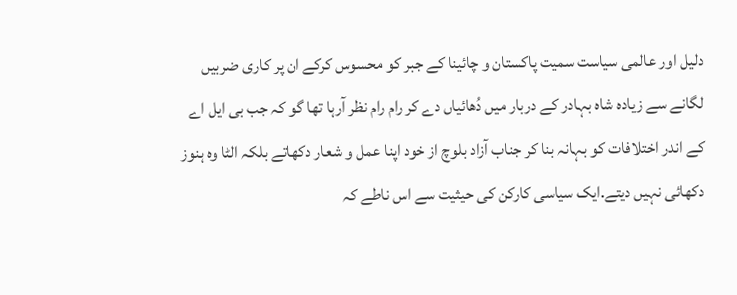دلیل اور عالمی سیاست سمیت پاکستان و چائینا کے جبر کو محسوس کرکے ان پر کاری ضربیں لگانے سے زیادہ شاہ بہادر کے دربار میں دُھائیاں دے کر رام رام نظر آرہا تھا گو کہ جب بی ایل اے کے اندر اختلافات کو بہانہ بنا کر جناب آزاد بلوچ از خود اپنا عمل و شعار دکھاتے بلکہ الٹا وہ ہنوز دکھائی نہیں دیتے.ایک سیاسی کارکن کی حیثیت سے اس ناطے کہ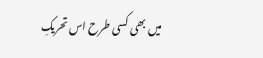میں بھی کسی طرح اس تحریکِ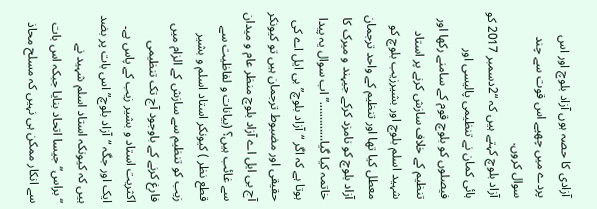آزادی کا حصہ ہوں آزاد بلوچ اور اس پردے میں چھپے اس قوت سے چند سوال کروں.
آزاد بلوچ کہتے ہیں کہ “2دسمبر 2017 کو ہائی کمان نے تنظیمی پالیسی اور فیصلوں کو بلوچ قوم کے سامنے رکھا اور تنظیم کے خلاف سازش کرنے پر استاد شہید اسلم بلوچ اور بشیرزیب بلوچ کو معطل کیا تھا اور تنظیم کے واحد ترجمان آزاد بلوچ کو نامزد کرکے جیہند و میرک کا خاتمہ کیا گیا………….” اب سوال یہ پیدا ہوتا ہے کہ اگر “آزاد بلوچ” بی ایل اے کی حقیقی اور مضبوط ترجمان ہیں تو کیونکر آج بی ایل اے آزاد بلوچ منظر عام و میدان سے غائب ہیں؟ (بیانات و لفاظیت سے قطع نظر ) کیونکر استاد اسلم و بشیر زیب کو تنظیم سے سازش کے الزام میں فارغ کرنے کے باوجود آج تک تنظیمی اکثریت استاد و بشیر زیب کے پاس ہے۔
ایک اور جگہ “آزاد بلوچ”اس بات پر بضد ہیں کہ کیونکہ استاد اسلم شہید نے “براس” جیسا اتحاد بنایا جبکہ اس بات سے انکار ممکن ہی نہیں کہ مسلح محاذ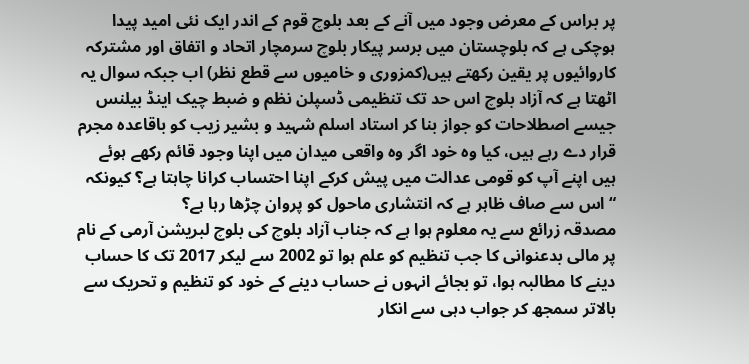پر براس کے معرض وجود میں آنے کے بعد بلوچ قوم کے اندر ایک نئی امید پیدا ہوچکی ہے کہ بلوچستان میں برسر پیکار بلوچ سرمچار اتحاد و اتفاق اور مشترکہ کاروائیوں پر یقین رکھتے ہیں(کمزوری و خامیوں سے قطع نظر) اب جبکہ سوال یہ اٹھتا ہے کہ آزاد بلوچ اس حد تک تنظیمی ڈسپلن نظم و ضبط چیک اینڈ بیلنس جیسے اصطلاحات کو جواز بنا کر استاد اسلم شہید و بشیر زیب کو باقاعدہ مجرم قرار دے رہے ہیں، کیا وہ خود اگر وہ واقعی میدان میں اپنا وجود قائم رکھے ہوئے ہیں اپنے آپ کو قومی عدالت میں پیش کرکے اپنا احتساب کرانا چاہتا ہے؟ کیونکہ “اس سے صاف ظاہر ہے کہ انتشاری ماحول کو پروان چڑھا رہا ہے؟
مصدقہ زرائع سے یہ معلوم ہوا ہے کہ جناب آزاد بلوچ کی بلوچ لبریشن آرمی کے نام پر مالی بدعنوانی کا جب تنظیم کو علم ہوا تو 2002 سے لیکر 2017 تک کا حساب دینے کا مطالبہ ہوا، تو بجائے انہوں نے حساب دینے کے خود کو تنظیم و تحریک سے بالاتر سمجھ کر جواب دہی سے انکار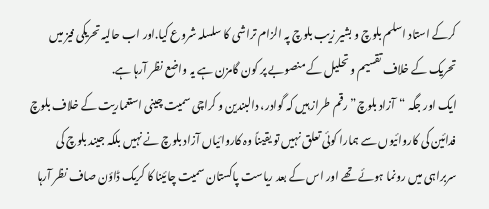کرکے استاد اسلم بلوچ و بشیر زیب بلوچ پہ الزام تراشی کا سلسلہ شروع کیا.اور اب حالیہ تحریکی فیز میں تحریک کے خلاف تقسیم و تحلیل کے منصوبے پر کون گامزن ہے یہ واضع نظر آرہا ہے.
ایک اور جگہ “آزاد بلوچ” رقم طراز ہیں کہ گوادر، دالبندین و کراچی سمیت چینی استعماریت کے خلاف بلوچ فدائین کی کاروائیوں سے ہمارا کوئی تعلق نہیں تو یقیناً وہ کاروائیاں آزاد بلوچ نے نہیں بلکہ جیند بلوچ کی سربراہی میں رونما ہوئے تھے اور اس کے بعد ریاست پاکستان سمیت چائینا کا کریک ڈاؤن صاف نظر آرہا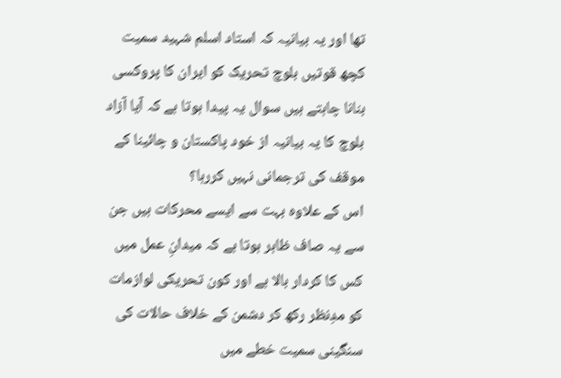تھا اور یہ بیانیہ کہ استاد اسلم شہید سمیت کچھ قوتیں بلوچ تحریک کو ایران کا پروکسی بنانا چاہتے ہیں سوال یہ پیدا ہوتا ہے کہ آیا آزاد بلوچ کا یہ بیانیہ از خود پاکستان و چائینا کے موقف کی ترجمانی نہیں کررہا؟
اس کے علاوہ بہت سے ایسے محرکات ہیں جن سے یہ صاف ظاہر ہوتا ہے کہ میدانِ عمل میں کس کا کردار بالا ہے اور کون تحریکی لوازمات کو مدِنظر رکھ کر دشمن کے خلاف حالات کی سنگینی سمیت خطے میں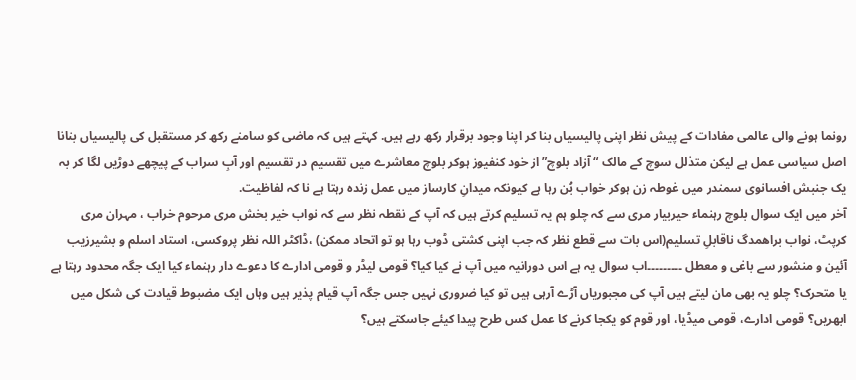رونما ہونے والی عالمی مفادات کے پیش نظر اپنی پالیسیاں بنا کر اپنا وجود برقرار رکھ رہے ہیں. کہتے ہیں کہ ماضی کو سامنے رکھ کر مستقبل کی پالیسیاں بنانا اصل سیاسی عمل ہے لیکن متذلل سوچ کے مالک “آزاد بلوچ”از خود کنفیوز ہوکر بلوچ معاشرے میں تقسیم در تقسیم اور آبِ سراب کے پیچھے دوڑیں لگا کر بہ یک جنبش افسانوی سمندر میں غوطہ زن ہوکر خواب بُن رہا ہے کیونکہ میدانِ کارساز میں عمل زندہ رہتا ہے نا کہ لفاظیت.
آخر میں ایک سوال بلوچ رہنماء حیربیار مری سے کہ چلو ہم یہ تسلیم کرتے ہیں کہ آپ کے نقطہ نظر سے کہ نواب خیر بخش مری مرحوم خراب ، مہران مری کرپٹ، نواب براھمدگ ناقابلِ تسلیم(اس بات سے قطع نظر کہ جب اپنی کشتی ڈوب رہا ہو تو اتحاد ممکن) ،ڈاکٹر اللہ نظر پروکسی، استاد اسلم و بشیرزیب آئین و منشور سے باغی و معطل ۔۔۔۔۔۔۔۔۔اب سوال یہ ہے اس دورانیہ میں آپ نے کیا کیا؟ قومی لیڈر و قومی ادارے کا دعوے دار رہنماء کیا ایک جگہ محدود رہتا ہے یا متحرک؟ چلو یہ بھی مان لیتے ہیں آپ کی مجبوریاں آڑے آرہی ہیں تو کیا ضروری نہیں جس جگہ آپ قیام پذیر ہیں وہاں ایک مضبوط قیادت کی شکل میں ابھریں؟ قومی ادارے، قومی میڈیا، اور قوم کو یکجا کرنے کا عمل کس طرح پیدا کیئے جاسکتے ہیں؟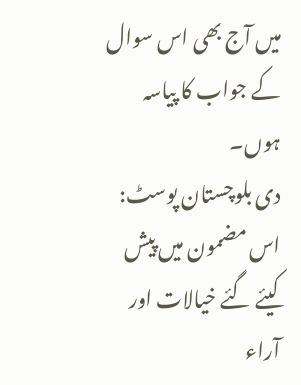میں آج بھی اس سوال کے جواب کا پیاسہ ہوں۔
دی بلوچستان پوسٹ: اس مضمون میں پیش کیئے گئے خیالات اور آراء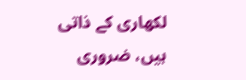لکھاری کے ذاتی ہیں، ضروری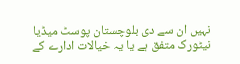نہیں ان سے دی بلوچستان پوسٹ میڈیا نیٹورک متفق ہے یا یہ خیالات ادارے کے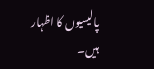پالیسیوں کا اظہار ہیں۔